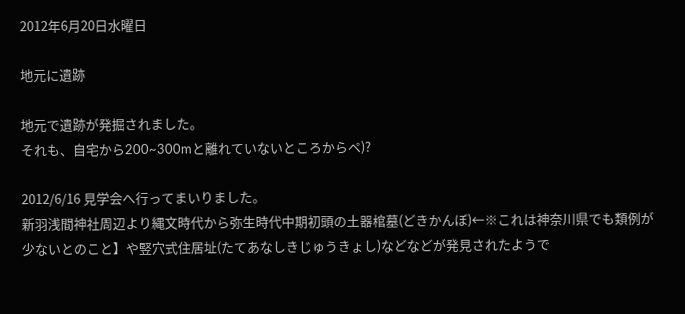2012年6月20日水曜日

地元に遺跡

地元で遺跡が発掘されました。
それも、自宅から200~300mと離れていないところからペ)?

2012/6/16 見学会へ行ってまいりました。
新羽浅間神社周辺より縄文時代から弥生時代中期初頭の土器棺墓(どきかんぼ)←※これは神奈川県でも類例が少ないとのこと】や竪穴式住居址(たてあなしきじゅうきょし)などなどが発見されたようで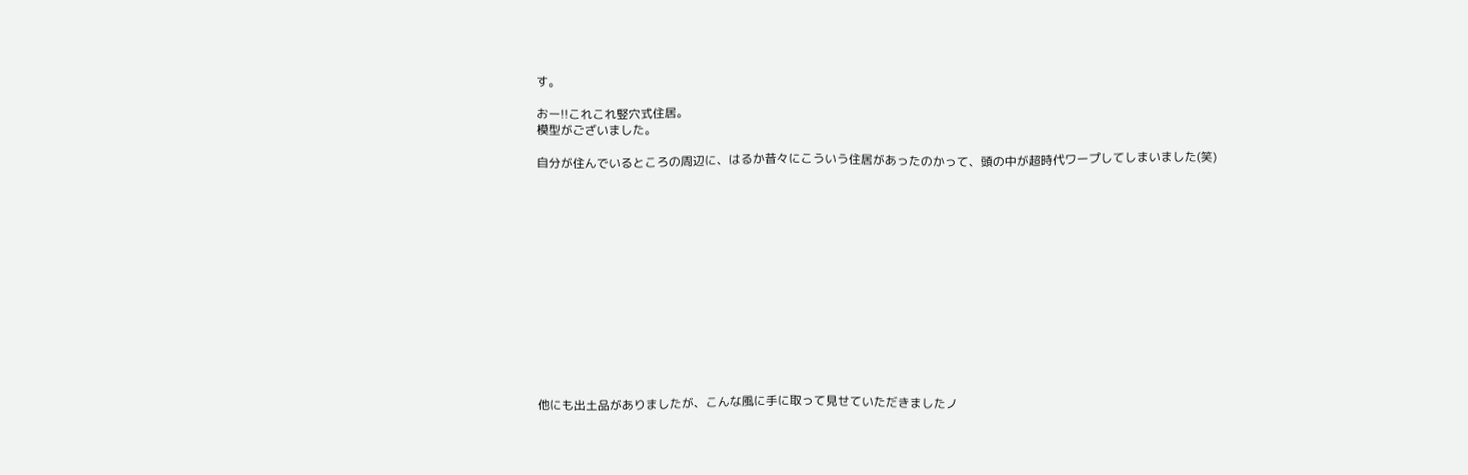す。

おー!!これこれ竪穴式住居。
模型がございました。

自分が住んでいるところの周辺に、はるか昔々にこういう住居があったのかって、頭の中が超時代ワープしてしまいました(笑)














他にも出土品がありましたが、こんな風に手に取って見せていただきましたノ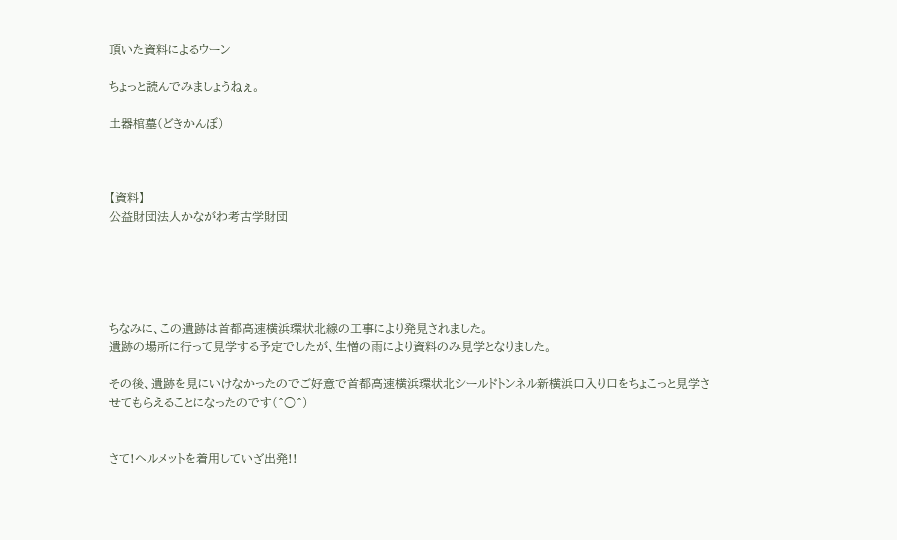頂いた資料によるウーン

ちょっと読んでみましょうねぇ。

土器棺墓(どきかんぼ)



【資料】
公益財団法人かながわ考古学財団





ちなみに、この遺跡は首都高速横浜環状北線の工事により発見されました。
遺跡の場所に行って見学する予定でしたが、生憎の雨により資料のみ見学となりました。

その後、遺跡を見にいけなかったのでご好意で首都高速横浜環状北シールドトンネル新横浜口入り口をちょこっと見学させてもらえることになったのです(^○^)


さて!ヘルメットを着用していざ出発!!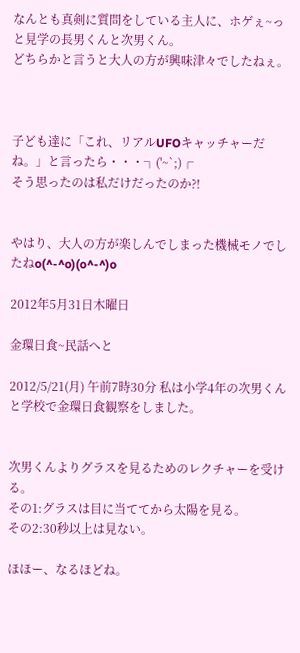なんとも真剣に質問をしている主人に、ホゲぇ~っと見学の長男くんと次男くん。
どちらかと言うと大人の方が興味津々でしたねぇ。



子ども達に「これ、リアルUFOキャッチャーだね。」と言ったら・・・┐('~`;)┌
そう思ったのは私だけだったのか?!


やはり、大人の方が楽しんでしまった機械モノでしたねo(^-^o)(o^-^)o

2012年5月31日木曜日

金環日食~民話へと

2012/5/21(月) 午前7時30分 私は小学4年の次男くんと学校で金環日食観察をしました。


次男くんよりグラスを見るためのレクチャーを受ける。
その1:グラスは目に当ててから太陽を見る。
その2:30秒以上は見ない。

ほほー、なるほどね。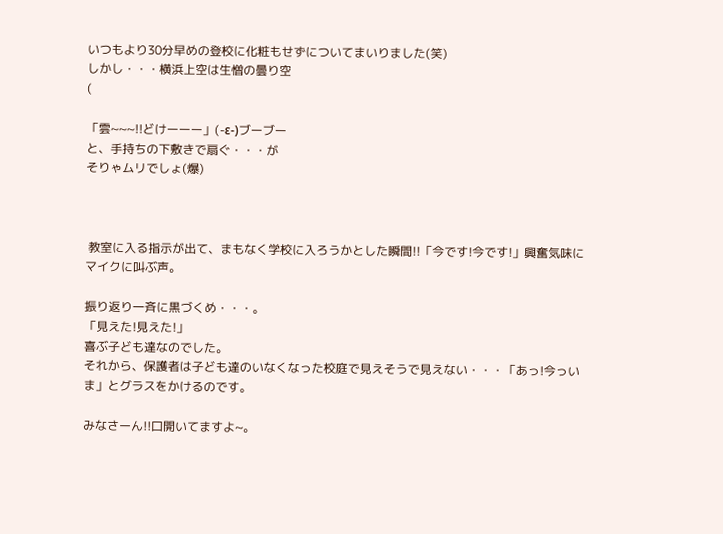いつもより30分早めの登校に化粧もせずについてまいりました(笑)
しかし・・・横浜上空は生憎の曇り空
(

「雲~~~!!どけーーー」(-ε-)ブーブー
と、手持ちの下敷きで扇ぐ・・・が
そりゃムリでしょ(爆)



 教室に入る指示が出て、まもなく学校に入ろうかとした瞬間!!「今です!今です!」興奮気味にマイクに叫ぶ声。

振り返り一斉に黒づくめ・・・。
「見えた!見えた!」
喜ぶ子ども達なのでした。
それから、保護者は子ども達のいなくなった校庭で見えそうで見えない・・・「あっ!今っいま」とグラスをかけるのです。

みなさーん!!口開いてますよ~。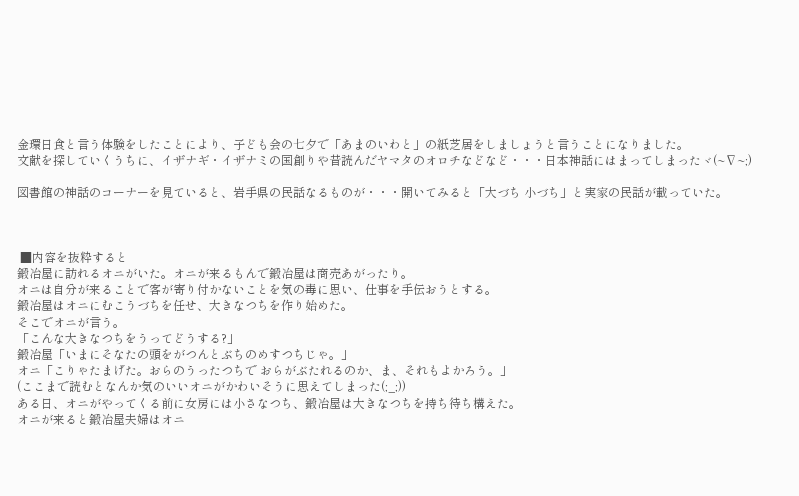金環日食と言う体験をしたことにより、子ども会の七夕で「あまのいわと」の紙芝居をしましょうと言うことになりました。
文献を探していくうちに、イザナギ・イザナミの国創りや昔読んだヤマタのオロチなどなど・・・日本神話にはまってしまったヾ(~∇~;)

図書館の神話のコーナーを見ていると、岩手県の民話なるものが・・・開いてみると「大づち 小づち」と実家の民話が載っていた。



 ■内容を抜粋すると
鍛冶屋に訪れるオニがいた。オニが来るもんで鍛冶屋は商売あがったり。
オニは自分が来ることで客が寄り付かないことを気の毒に思い、仕事を手伝おうとする。
鍛冶屋はオニにむこうづちを任せ、大きなつちを作り始めた。
そこでオニが言う。
「こんな大きなつちをうってどうする?」
鍛冶屋「いまにそなたの頭をがつんとぶちのめすつちじゃ。」
オニ「こりゃたまげた。おらのうったつちで おらがぶたれるのか、ま、それもよかろう。」
(ここまで読むとなんか気のいいオニがかわいそうに思えてしまった(;_;))
ある日、オニがやってくる前に女房には小さなつち、鍛冶屋は大きなつちを持ち待ち構えた。
オニが来ると鍛冶屋夫婦はオニ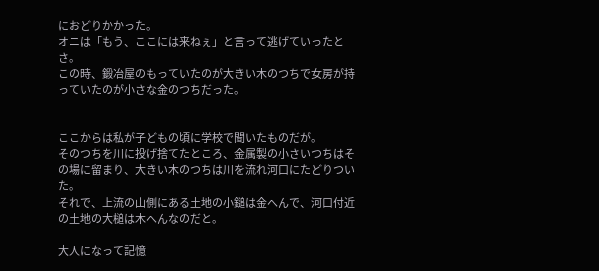におどりかかった。
オニは「もう、ここには来ねぇ」と言って逃げていったとさ。
この時、鍛冶屋のもっていたのが大きい木のつちで女房が持っていたのが小さな金のつちだった。


ここからは私が子どもの頃に学校で聞いたものだが。
そのつちを川に投げ捨てたところ、金属製の小さいつちはその場に留まり、大きい木のつちは川を流れ河口にたどりついた。
それで、上流の山側にある土地の小鎚は金へんで、河口付近の土地の大槌は木へんなのだと。

大人になって記憶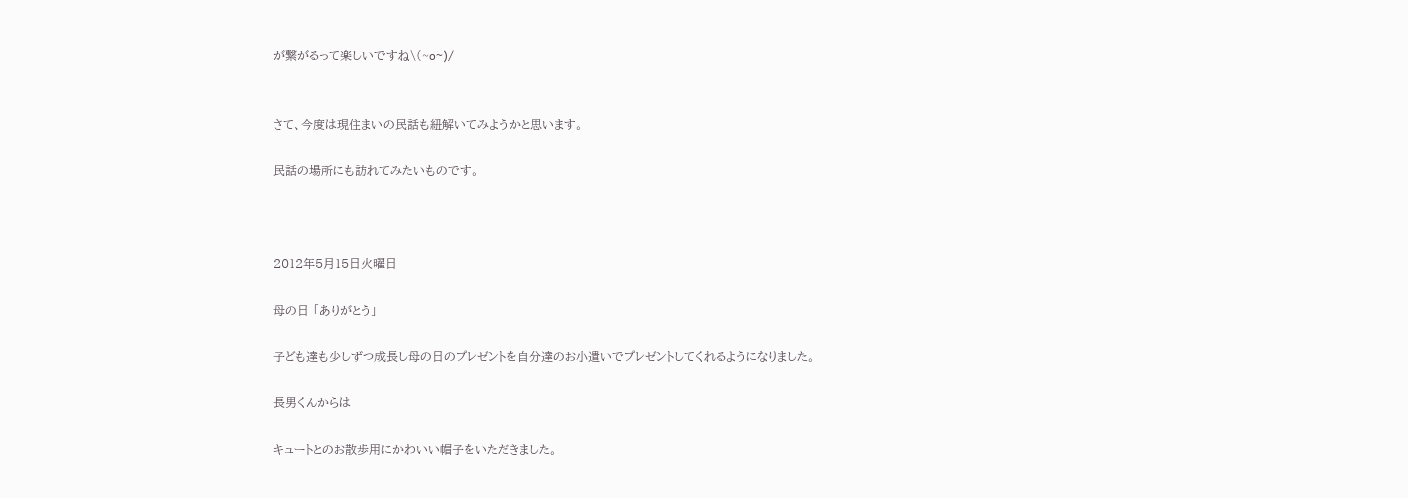が繋がるって楽しいですね\(~o~)/


さて、今度は現住まいの民話も紐解いてみようかと思います。

民話の場所にも訪れてみたいものです。



2012年5月15日火曜日

母の日 「ありがとう」

子ども達も少しずつ成長し母の日のプレゼントを自分達のお小遣いでプレゼントしてくれるようになりました。

長男くんからは

キュートとのお散歩用にかわいい帽子をいただきました。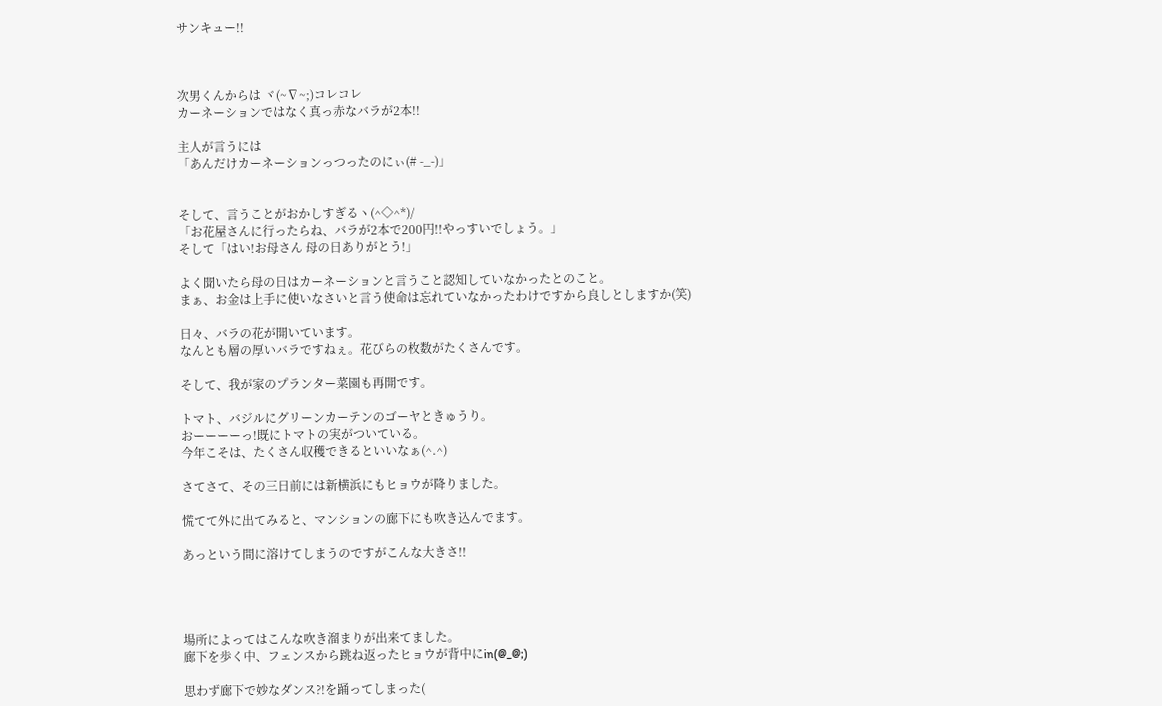サンキュー!!



次男くんからは ヾ(~∇~;)コレコレ
カーネーションではなく真っ赤なバラが2本!!

主人が言うには
「あんだけカーネーションっつったのにぃ(# -_-)」


そして、言うことがおかしすぎるヽ(^◇^*)/
「お花屋さんに行ったらね、バラが2本で200円!!やっすいでしょう。」
そして「はい!お母さん 母の日ありがとう!」

よく聞いたら母の日はカーネーションと言うこと認知していなかったとのこと。
まぁ、お金は上手に使いなさいと言う使命は忘れていなかったわけですから良しとしますか(笑)

日々、バラの花が開いています。
なんとも層の厚いバラですねぇ。花びらの枚数がたくさんです。

そして、我が家のプランター菜園も再開です。

トマト、バジルにグリーンカーテンのゴーヤときゅうり。
おーーーーっ!既にトマトの実がついている。
今年こそは、たくさん収穫できるといいなぁ(^.^)

さてさて、その三日前には新横浜にもヒョウが降りました。

慌てて外に出てみると、マンションの廊下にも吹き込んでます。

あっという間に溶けてしまうのですがこんな大きさ!!




場所によってはこんな吹き溜まりが出来てました。
廊下を歩く中、フェンスから跳ね返ったヒョウが背中にin(@_@;)

思わず廊下で妙なダンス?!を踊ってしまった(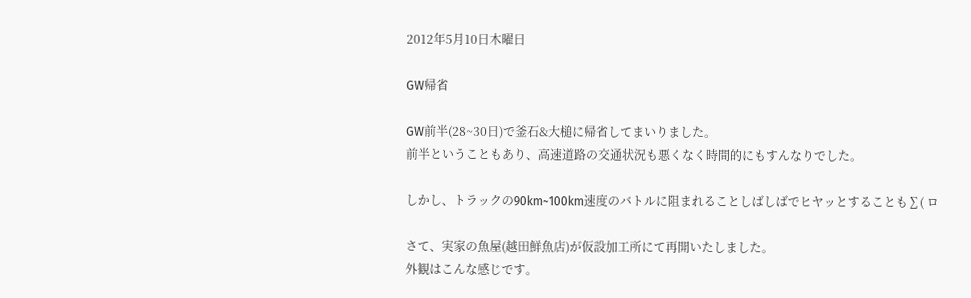2012年5月10日木曜日

GW帰省

GW前半(28~30日)で釜石&大槌に帰省してまいりました。
前半ということもあり、高速道路の交通状況も悪くなく時間的にもすんなりでした。

しかし、トラックの90km~100km速度のバトルに阻まれることしばしばでヒヤッとすることも∑( ロ

さて、実家の魚屋(越田鮮魚店)が仮設加工所にて再開いたしました。
外観はこんな感じです。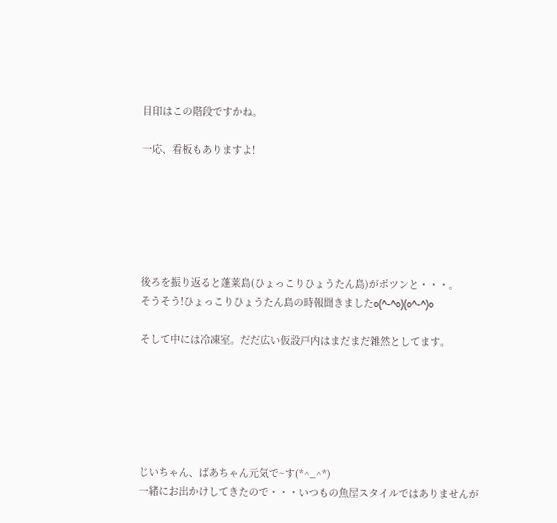目印はこの階段ですかね。

一応、看板もありますよ!






後ろを振り返ると蓬莱島(ひょっこりひょうたん島)がポツンと・・・。
そうそう!ひょっこりひょうたん島の時報聞きましたo(^-^o)(o^-^)o

そして中には冷凍室。だだ広い仮設戸内はまだまだ雑然としてます。






じいちゃん、ばあちゃん元気で~す(*^_^*)
一緒にお出かけしてきたので・・・いつもの魚屋スタイルではありませんが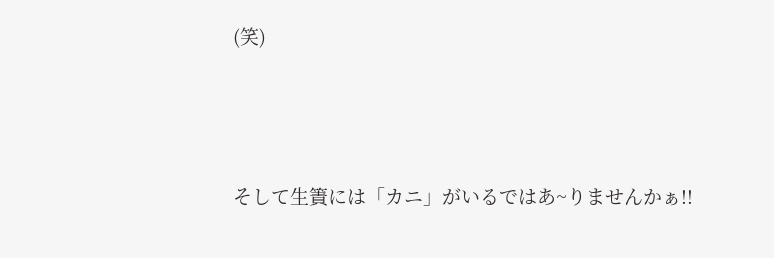(笑)





そして生簀には「カニ」がいるではあ~りませんかぁ!!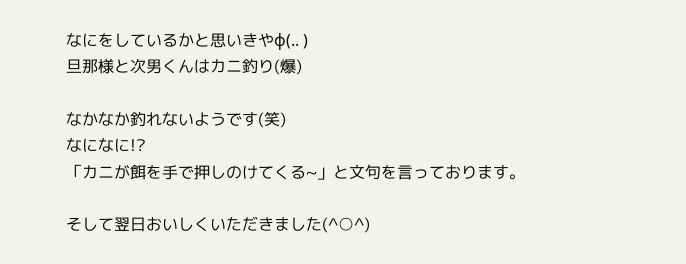なにをしているかと思いきやφ(.. )
旦那様と次男くんはカニ釣り(爆)

なかなか釣れないようです(笑)
なになに!?
「カニが餌を手で押しのけてくる~」と文句を言っております。

そして翌日おいしくいただきました(^○^)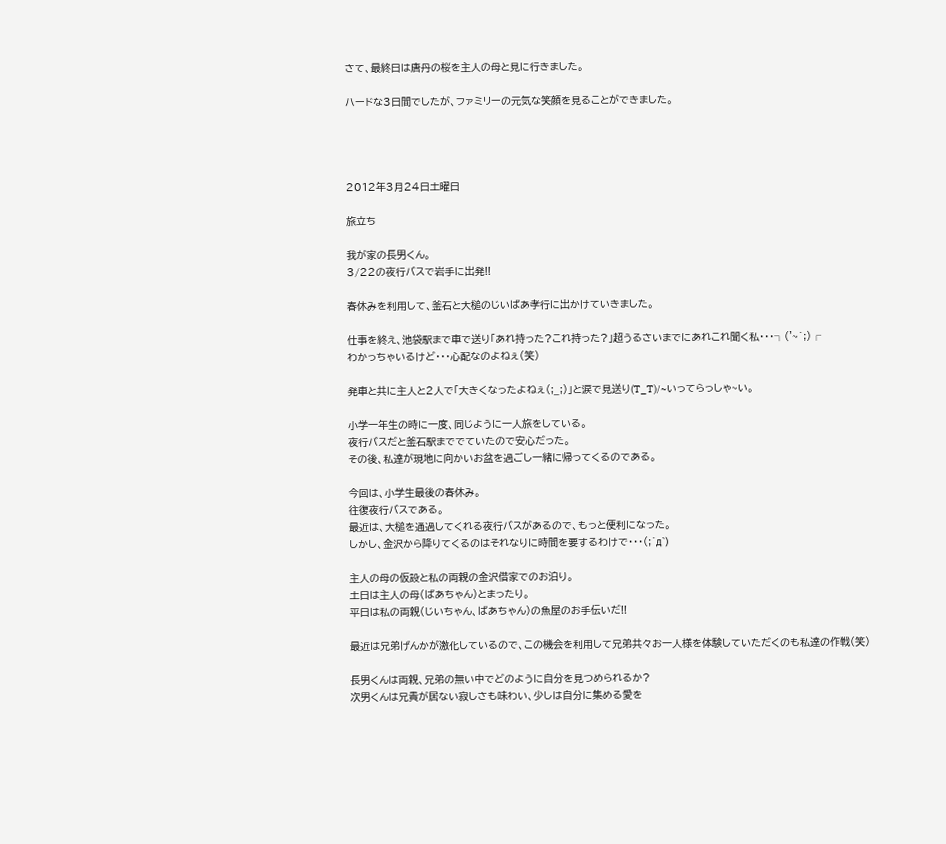さて、最終日は唐丹の桜を主人の母と見に行きました。

ハードな3日間でしたが、ファミリーの元気な笑顔を見ることができました。




2012年3月24日土曜日

旅立ち

我が家の長男くん。
3/22の夜行バスで岩手に出発!!

春休みを利用して、釜石と大槌のじいばあ孝行に出かけていきました。

仕事を終え、池袋駅まで車で送り「あれ持った?これ持った?」超うるさいまでにあれこれ聞く私・・・┐('~`;)┌
わかっちゃいるけど・・・心配なのよねぇ(笑)

発車と共に主人と2人で「大きくなったよねぇ(;_;)」と涙で見送り(T_T)/~いってらっしゃ~い。

小学一年生の時に一度、同じように一人旅をしている。
夜行バスだと釜石駅まででていたので安心だった。
その後、私達が現地に向かいお盆を過ごし一緒に帰ってくるのである。

今回は、小学生最後の春休み。
往復夜行バスである。
最近は、大槌を通過してくれる夜行バスがあるので、もっと便利になった。
しかし、金沢から降りてくるのはそれなりに時間を要するわけで・・・(;´д`)

主人の母の仮設と私の両親の金沢借家でのお泊り。
土日は主人の母(ばあちゃん)とまったり。
平日は私の両親(じいちゃん、ばあちゃん)の魚屋のお手伝いだ!!

最近は兄弟げんかが激化しているので、この機会を利用して兄弟共々お一人様を体験していただくのも私達の作戦(笑)

長男くんは両親、兄弟の無い中でどのように自分を見つめられるか?
次男くんは兄貴が居ない寂しさも味わい、少しは自分に集める愛を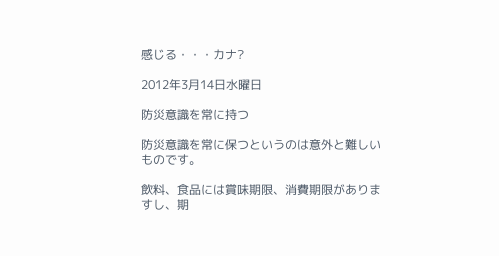感じる・・・カナ?

2012年3月14日水曜日

防災意識を常に持つ

防災意識を常に保つというのは意外と難しいものです。

飲料、食品には賞味期限、消費期限がありますし、期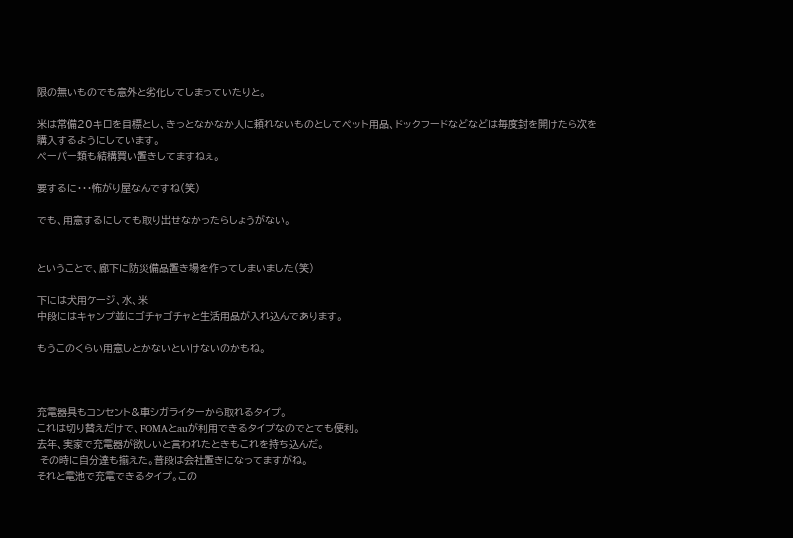限の無いものでも意外と劣化してしまっていたりと。

米は常備20キロを目標とし、きっとなかなか人に頼れないものとしてペット用品、ドックフードなどなどは毎度封を開けたら次を購入するようにしています。
ペーパー類も結構買い置きしてますねぇ。

要するに・・・怖がり屋なんですね(笑)

でも、用意するにしても取り出せなかったらしょうがない。


ということで、廊下に防災備品置き場を作ってしまいました(笑)

下には犬用ケージ、水、米
中段にはキャンプ並にゴチャゴチャと生活用品が入れ込んであります。

もうこのくらい用意しとかないといけないのかもね。



充電器具もコンセント&車シガライターから取れるタイプ。
これは切り替えだけで、FOMAとauが利用できるタイプなのでとても便利。
去年、実家で充電器が欲しいと言われたときもこれを持ち込んだ。
 その時に自分達も揃えた。普段は会社置きになってますがね。
それと電池で充電できるタイプ。この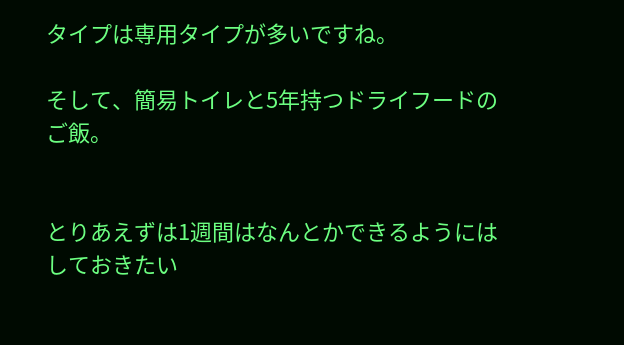タイプは専用タイプが多いですね。

そして、簡易トイレと5年持つドライフードのご飯。


とりあえずは1週間はなんとかできるようにはしておきたい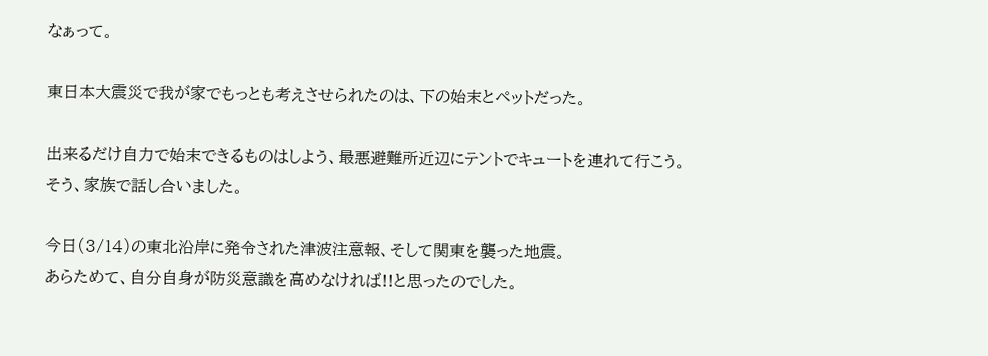なぁって。

東日本大震災で我が家でもっとも考えさせられたのは、下の始末とペットだった。

出来るだけ自力で始末できるものはしよう、最悪避難所近辺にテントでキュートを連れて行こう。
そう、家族で話し合いました。

今日(3/14)の東北沿岸に発令された津波注意報、そして関東を襲った地震。
あらためて、自分自身が防災意識を高めなければ!!と思ったのでした。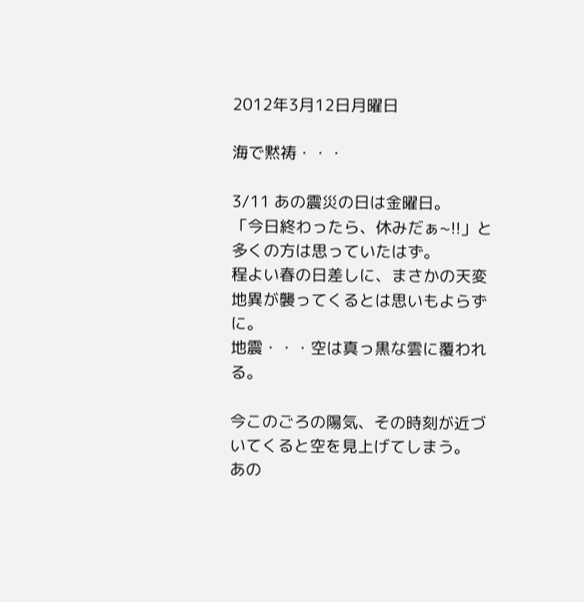2012年3月12日月曜日

海で黙祷・・・

3/11 あの震災の日は金曜日。
「今日終わったら、休みだぁ~!!」と多くの方は思っていたはず。
程よい春の日差しに、まさかの天変地異が襲ってくるとは思いもよらずに。
地震・・・空は真っ黒な雲に覆われる。

今このごろの陽気、その時刻が近づいてくると空を見上げてしまう。
あの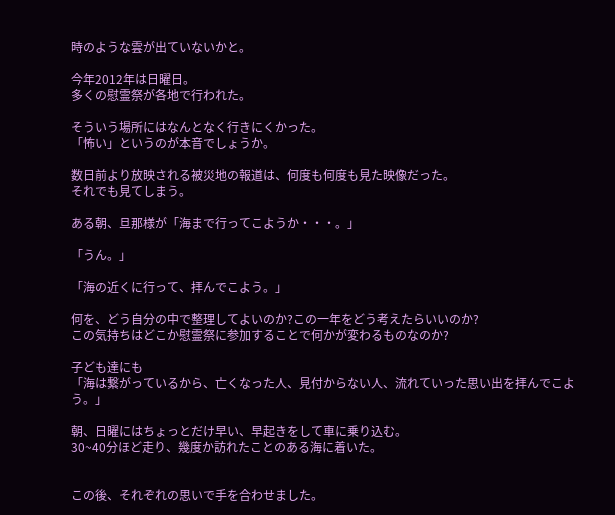時のような雲が出ていないかと。

今年2012年は日曜日。
多くの慰霊祭が各地で行われた。

そういう場所にはなんとなく行きにくかった。
「怖い」というのが本音でしょうか。

数日前より放映される被災地の報道は、何度も何度も見た映像だった。
それでも見てしまう。

ある朝、旦那様が「海まで行ってこようか・・・。」

「うん。」

「海の近くに行って、拝んでこよう。」

何を、どう自分の中で整理してよいのか?この一年をどう考えたらいいのか?
この気持ちはどこか慰霊祭に参加することで何かが変わるものなのか?

子ども達にも
「海は繋がっているから、亡くなった人、見付からない人、流れていった思い出を拝んでこよう。」

朝、日曜にはちょっとだけ早い、早起きをして車に乗り込む。
30~40分ほど走り、幾度か訪れたことのある海に着いた。


この後、それぞれの思いで手を合わせました。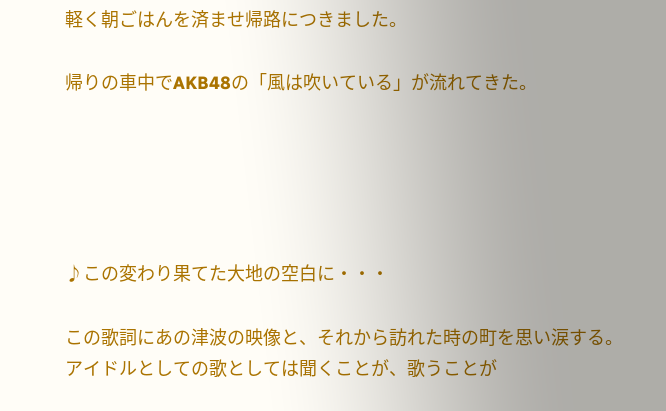軽く朝ごはんを済ませ帰路につきました。

帰りの車中でAKB48の「風は吹いている」が流れてきた。





♪この変わり果てた大地の空白に・・・

この歌詞にあの津波の映像と、それから訪れた時の町を思い涙する。
アイドルとしての歌としては聞くことが、歌うことが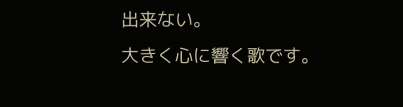出来ない。
大きく心に響く歌です。